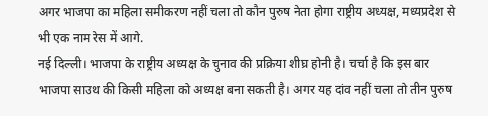अगर भाजपा का महिला समीकरण नहीं चला तो कौन पुरुष नेता होगा राष्ट्रीय अध्यक्ष, मध्यप्रदेश से भी एक नाम रेस में आगे.
नई दिल्ली। भाजपा के राष्ट्रीय अध्यक्ष के चुनाव की प्रक्रिया शीघ्र होनी है। चर्चा है कि इस बार भाजपा साउथ की किसी महिला को अध्यक्ष बना सकती है। अगर यह दांव नहीं चला तो तीन पुरुष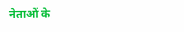नेताओं के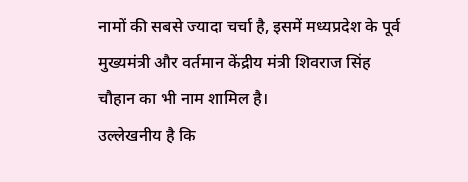नामों की सबसे ज्यादा चर्चा है, इसमें मध्यप्रदेश के पूर्व मुख्यमंत्री और वर्तमान केंद्रीय मंत्री शिवराज सिंह चौहान का भी नाम शामिल है।
उल्लेखनीय है कि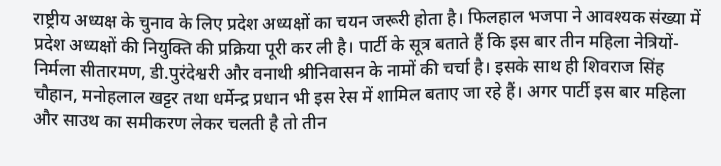राष्ट्रीय अध्यक्ष के चुनाव के लिए प्रदेश अध्यक्षों का चयन जरूरी होता है। फिलहाल भजपा ने आवश्यक संख्या में प्रदेश अध्यक्षों की नियुक्ति की प्रक्रिया पूरी कर ली है। पार्टी के सूत्र बताते हैं कि इस बार तीन महिला नेत्रियों-निर्मला सीतारमण, डी.पुरंदेश्वरी और वनाथी श्रीनिवासन के नामों की चर्चा है। इसके साथ ही शिवराज सिंह चौहान, मनोहलाल खट्टर तथा धर्मेन्द्र प्रधान भी इस रेस में शामिल बताए जा रहे हैं। अगर पार्टी इस बार महिला और साउथ का समीकरण लेकर चलती है तो तीन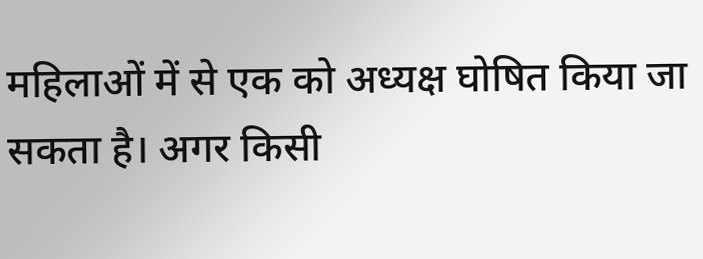महिलाओं में से एक को अध्यक्ष घोषित किया जा सकता है। अगर किसी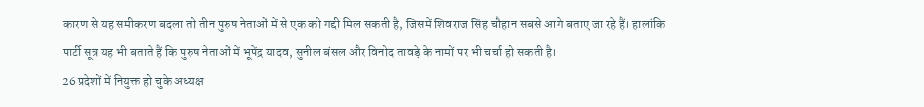कारण से यह समीकरण बदला तो तीन पुरुष नेताओं में से एक को गद्दी मिल सकती है, जिसमें शिवराज सिंह चौहान सबसे आगे बताए जा रहे हैं। हालांकि पार्टी सूत्र यह भी बताते हैं कि पुरुष नेताओं में भूपेंद्र यादव, सुनील बंसल और विनोद तावड़े के नामों पर भी चर्चा हो सकती है।
26 प्रदेशों में नियुक्त हो चुके अध्यक्ष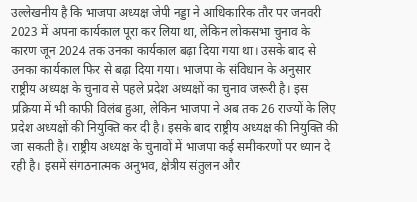उल्लेखनीय है कि भाजपा अध्यक्ष जेपी नड्डा ने आधिकारिक तौर पर जनवरी 2023 में अपना कार्यकाल पूरा कर लिया था, लेकिन लोकसभा चुनाव के कारण जून 2024 तक उनका कार्यकाल बढ़ा दिया गया था। उसके बाद से उनका कार्यकाल फिर से बढ़ा दिया गया। भाजपा के संविधान के अनुसार राष्ट्रीय अध्यक्ष के चुनाव से पहले प्रदेश अध्यक्षों का चुनाव जरूरी है। इस प्रक्रिया में भी काफी विलंब हुआ, लेकिन भाजपा ने अब तक 26 राज्यों के लिए प्रदेश अध्यक्षों की नियुक्ति कर दी है। इसके बाद राष्ट्रीय अध्यक्ष की नियुक्ति की जा सकती है। राष्ट्रीय अध्यक्ष के चुनावों में भाजपा कई समीकरणों पर ध्यान दे रही है। इसमें संगठनात्मक अनुभव, क्षेत्रीय संतुलन और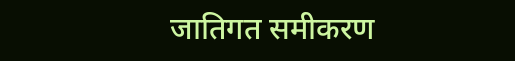जातिगत समीकरण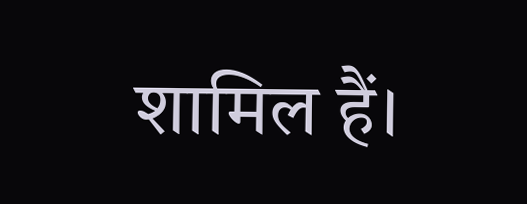शामिल हैं।